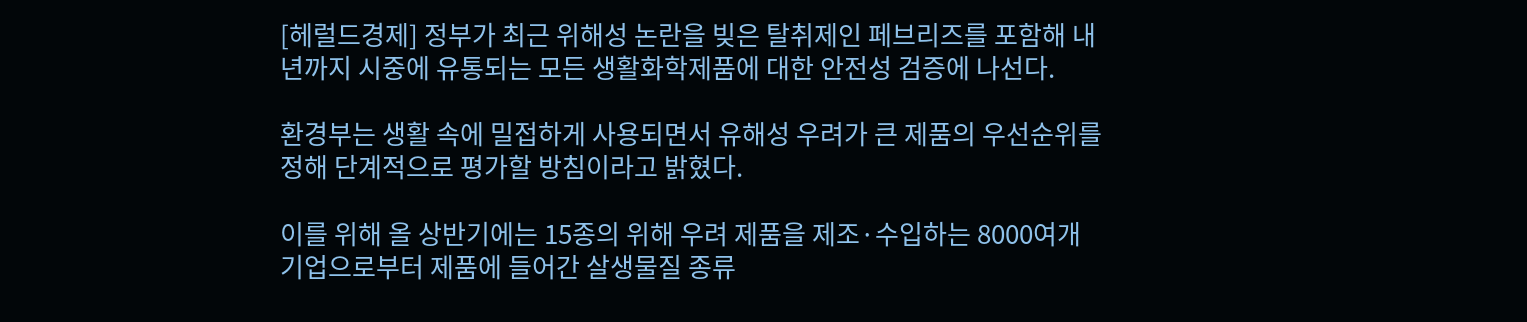[헤럴드경제] 정부가 최근 위해성 논란을 빚은 탈취제인 페브리즈를 포함해 내년까지 시중에 유통되는 모든 생활화학제품에 대한 안전성 검증에 나선다.

환경부는 생활 속에 밀접하게 사용되면서 유해성 우려가 큰 제품의 우선순위를 정해 단계적으로 평가할 방침이라고 밝혔다.

이를 위해 올 상반기에는 15종의 위해 우려 제품을 제조·수입하는 8000여개 기업으로부터 제품에 들어간 살생물질 종류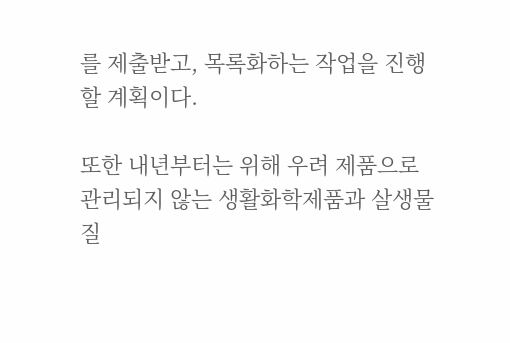를 제출받고, 목록화하는 작업을 진행할 계획이다.

또한 내년부터는 위해 우려 제품으로 관리되지 않는 생활화학제품과 살생물질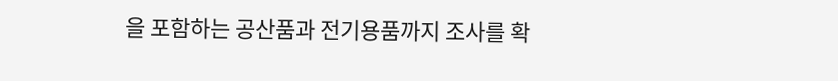을 포함하는 공산품과 전기용품까지 조사를 확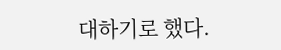대하기로 했다.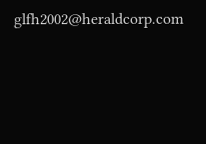glfh2002@heraldcorp.com